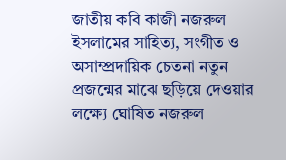জাতীয় কবি কাজী নজরুল ইসলামের সাহিত্য, সংগীত ও অসাম্প্রদায়িক চেতনা নতুন প্রজন্মের মাঝে ছড়িয়ে দেওয়ার লক্ষ্যে ঘোষিত নজরুল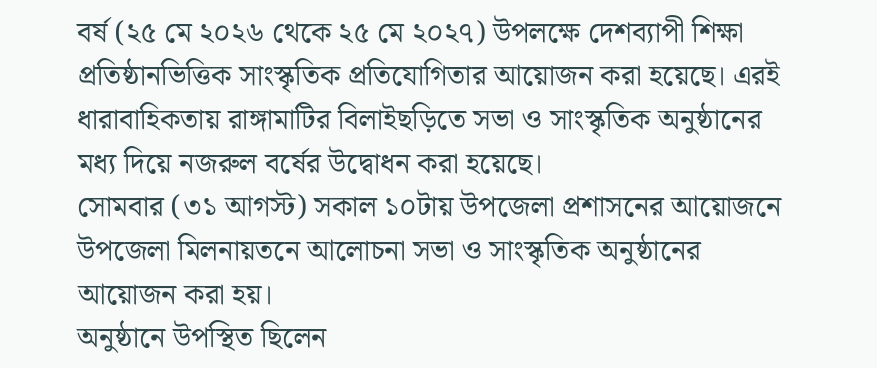বর্ষ (২৫ মে ২০২৬ থেকে ২৫ মে ২০২৭) উপলক্ষে দেশব্যাপী শিক্ষা প্রতিষ্ঠানভিত্তিক সাংস্কৃতিক প্রতিযোগিতার আয়োজন করা হয়েছে। এরই ধারাবাহিকতায় রাঙ্গামাটির বিলাইছড়িতে সভা ও সাংস্কৃতিক অনুষ্ঠানের মধ্য দিয়ে নজরুল বর্ষের উদ্বোধন করা হয়েছে।
সোমবার (৩১ আগস্ট) সকাল ১০টায় উপজেলা প্রশাসনের আয়োজনে উপজেলা মিলনায়তনে আলোচনা সভা ও সাংস্কৃতিক অনুষ্ঠানের আয়োজন করা হয়।
অনুষ্ঠানে উপস্থিত ছিলেন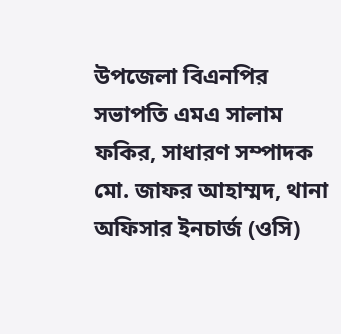উপজেলা বিএনপির সভাপতি এমএ সালাম ফকির, সাধারণ সম্পাদক মো. জাফর আহাম্মদ, থানা অফিসার ইনচার্জ (ওসি)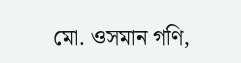মো. ওসমান গণি,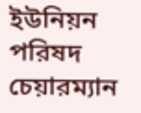ইউনিয়ন পরিষদ চেয়ারম্যান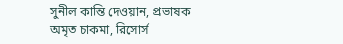সুনীল কান্তি দেওয়ান, প্রভাষক অমৃত চাকমা, রিসোর্স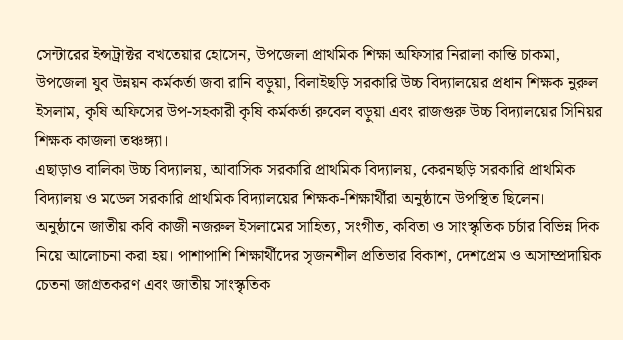সেন্টারের ইন্সট্রাক্টর বখতেয়ার হোসেন, উপজেলা প্রাথমিক শিক্ষা অফিসার নিরালা কান্তি চাকমা, উপজেলা যুব উন্নয়ন কর্মকর্তা জবা রানি বড়ুয়া, বিলাইছড়ি সরকারি উচ্চ বিদ্যালয়ের প্রধান শিক্ষক নুরুল ইসলাম, কৃষি অফিসের উপ-সহকারী কৃষি কর্মকর্তা রুবেল বড়ুয়া এবং রাজগুরু উচ্চ বিদ্যালয়ের সিনিয়র শিক্ষক কাজলা তঞ্চঙ্গ্যা।
এছাড়াও বালিকা উচ্চ বিদ্যালয়, আবাসিক সরকারি প্রাথমিক বিদ্যালয়, কেরনছড়ি সরকারি প্রাথমিক বিদ্যালয় ও মডেল সরকারি প্রাথমিক বিদ্যালয়ের শিক্ষক-শিক্ষার্থীরা অনুষ্ঠানে উপস্থিত ছিলেন।
অনুষ্ঠানে জাতীয় কবি কাজী নজরুল ইসলামের সাহিত্য, সংগীত, কবিতা ও সাংস্কৃতিক চর্চার বিভিন্ন দিক নিয়ে আলোচনা করা হয়। পাশাপাশি শিক্ষার্থীদের সৃজনশীল প্রতিভার বিকাশ, দেশপ্রেম ও অসাম্প্রদায়িক চেতনা জাগ্রতকরণ এবং জাতীয় সাংস্কৃতিক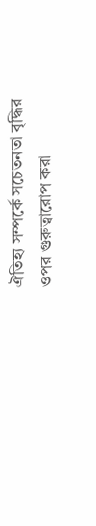ঐতিহ্য সম্পর্কে সচেতনতা বৃদ্ধির ওপর গুরুত্বারোপ করা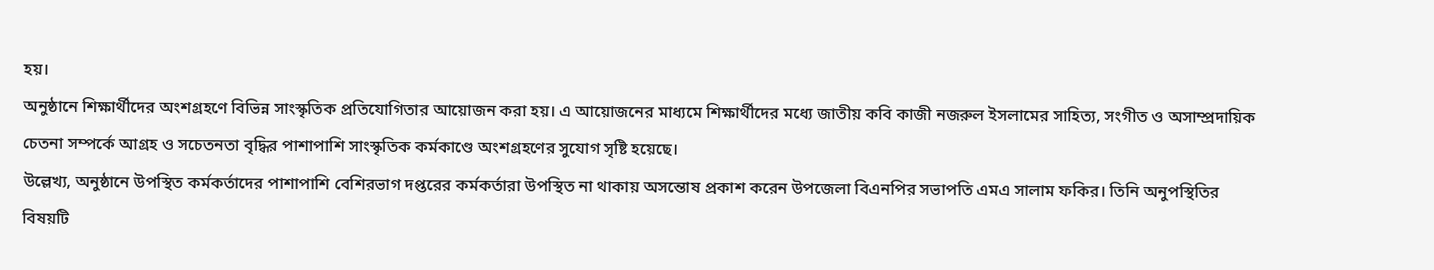হয়।
অনুষ্ঠানে শিক্ষার্থীদের অংশগ্রহণে বিভিন্ন সাংস্কৃতিক প্রতিযোগিতার আয়োজন করা হয়। এ আয়োজনের মাধ্যমে শিক্ষার্থীদের মধ্যে জাতীয় কবি কাজী নজরুল ইসলামের সাহিত্য, সংগীত ও অসাম্প্রদায়িক চেতনা সম্পর্কে আগ্রহ ও সচেতনতা বৃদ্ধির পাশাপাশি সাংস্কৃতিক কর্মকাণ্ডে অংশগ্রহণের সুযোগ সৃষ্টি হয়েছে।
উল্লেখ্য, অনুষ্ঠানে উপস্থিত কর্মকর্তাদের পাশাপাশি বেশিরভাগ দপ্তরের কর্মকর্তারা উপস্থিত না থাকায় অসন্তোষ প্রকাশ করেন উপজেলা বিএনপির সভাপতি এমএ সালাম ফকির। তিনি অনুপস্থিতির বিষয়টি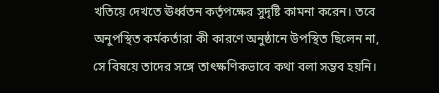খতিয়ে দেখতে ঊর্ধ্বতন কর্তৃপক্ষের সুদৃষ্টি কামনা করেন। তবে অনুপস্থিত কর্মকর্তারা কী কারণে অনুষ্ঠানে উপস্থিত ছিলেন না, সে বিষয়ে তাদের সঙ্গে তাৎক্ষণিকভাবে কথা বলা সম্ভব হয়নি।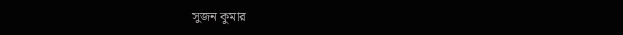সুজন কুমার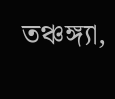তঞ্চঙ্গ্যা,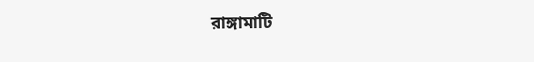রাঙ্গামাটি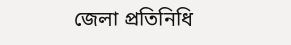জেলা প্রতিনিধি